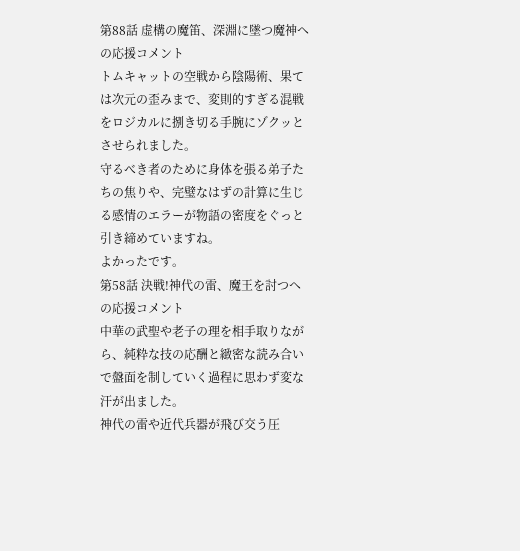第88話 虚構の魔笛、深淵に墜つ魔神への応援コメント
トムキャットの空戦から陰陽術、果ては次元の歪みまで、変則的すぎる混戦をロジカルに捌き切る手腕にゾクッとさせられました。
守るべき者のために身体を張る弟子たちの焦りや、完璧なはずの計算に生じる感情のエラーが物語の密度をぐっと引き締めていますね。
よかったです。
第58話 決戦!神代の雷、魔王を討つへの応援コメント
中華の武聖や老子の理を相手取りながら、純粋な技の応酬と緻密な読み合いで盤面を制していく過程に思わず変な汗が出ました。
神代の雷や近代兵器が飛び交う圧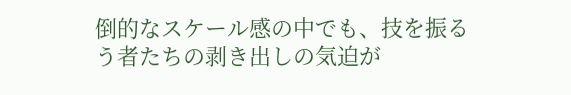倒的なスケール感の中でも、技を振るう者たちの剥き出しの気迫が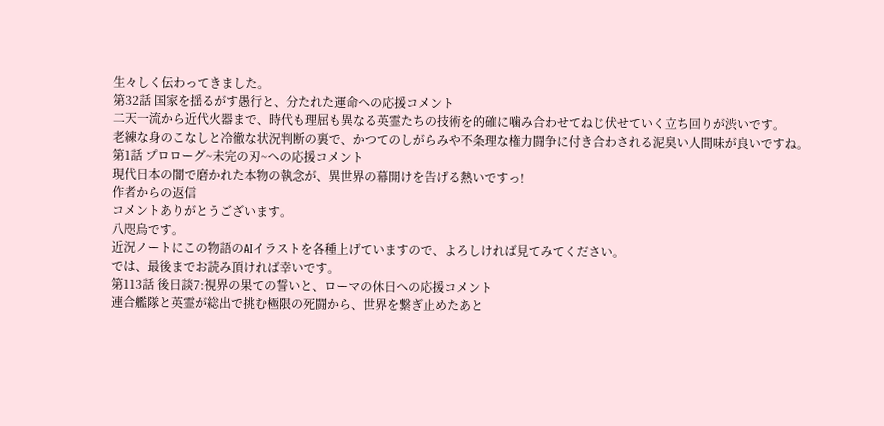生々しく伝わってきました。
第32話 国家を揺るがす愚行と、分たれた運命への応援コメント
二天一流から近代火器まで、時代も理屈も異なる英霊たちの技術を的確に噛み合わせてねじ伏せていく立ち回りが渋いです。
老練な身のこなしと冷徹な状況判断の裏で、かつてのしがらみや不条理な権力闘争に付き合わされる泥臭い人間味が良いですね。
第1話 プロローグ~未完の刃~への応援コメント
現代日本の闇で磨かれた本物の執念が、異世界の幕開けを告げる熱いですっ!
作者からの返信
コメントありがとうございます。
八咫烏です。
近況ノートにこの物語のAIイラストを各種上げていますので、よろしければ見てみてください。
では、最後までお読み頂ければ幸いです。
第113話 後日談7:視界の果ての誓いと、ローマの休日への応援コメント
連合艦隊と英霊が総出で挑む極限の死闘から、世界を繋ぎ止めたあと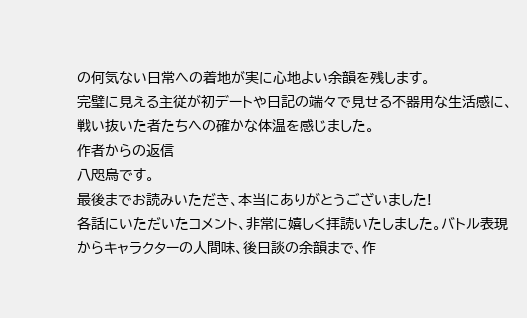の何気ない日常への着地が実に心地よい余韻を残します。
完璧に見える主従が初デートや日記の端々で見せる不器用な生活感に、戦い抜いた者たちへの確かな体温を感じました。
作者からの返信
八咫烏です。
最後までお読みいただき、本当にありがとうございました!
各話にいただいたコメント、非常に嬉しく拝読いたしました。バトル表現からキャラクターの人間味、後日談の余韻まで、作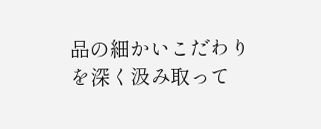品の細かいこだわりを深く汲み取って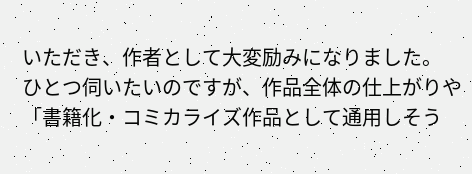いただき、作者として大変励みになりました。
ひとつ伺いたいのですが、作品全体の仕上がりや「書籍化・コミカライズ作品として通用しそう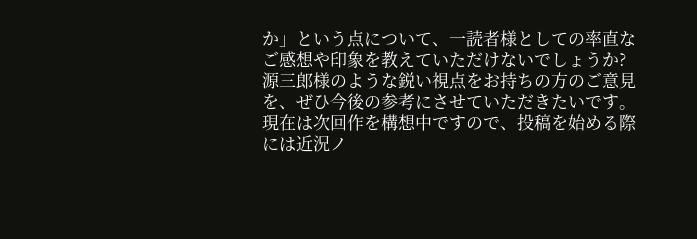か」という点について、一読者様としての率直なご感想や印象を教えていただけないでしょうか? 源三郎様のような鋭い視点をお持ちの方のご意見を、ぜひ今後の参考にさせていただきたいです。
現在は次回作を構想中ですので、投稿を始める際には近況ノ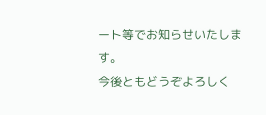ート等でお知らせいたします。
今後ともどうぞよろしく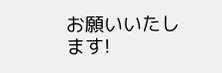お願いいたします!